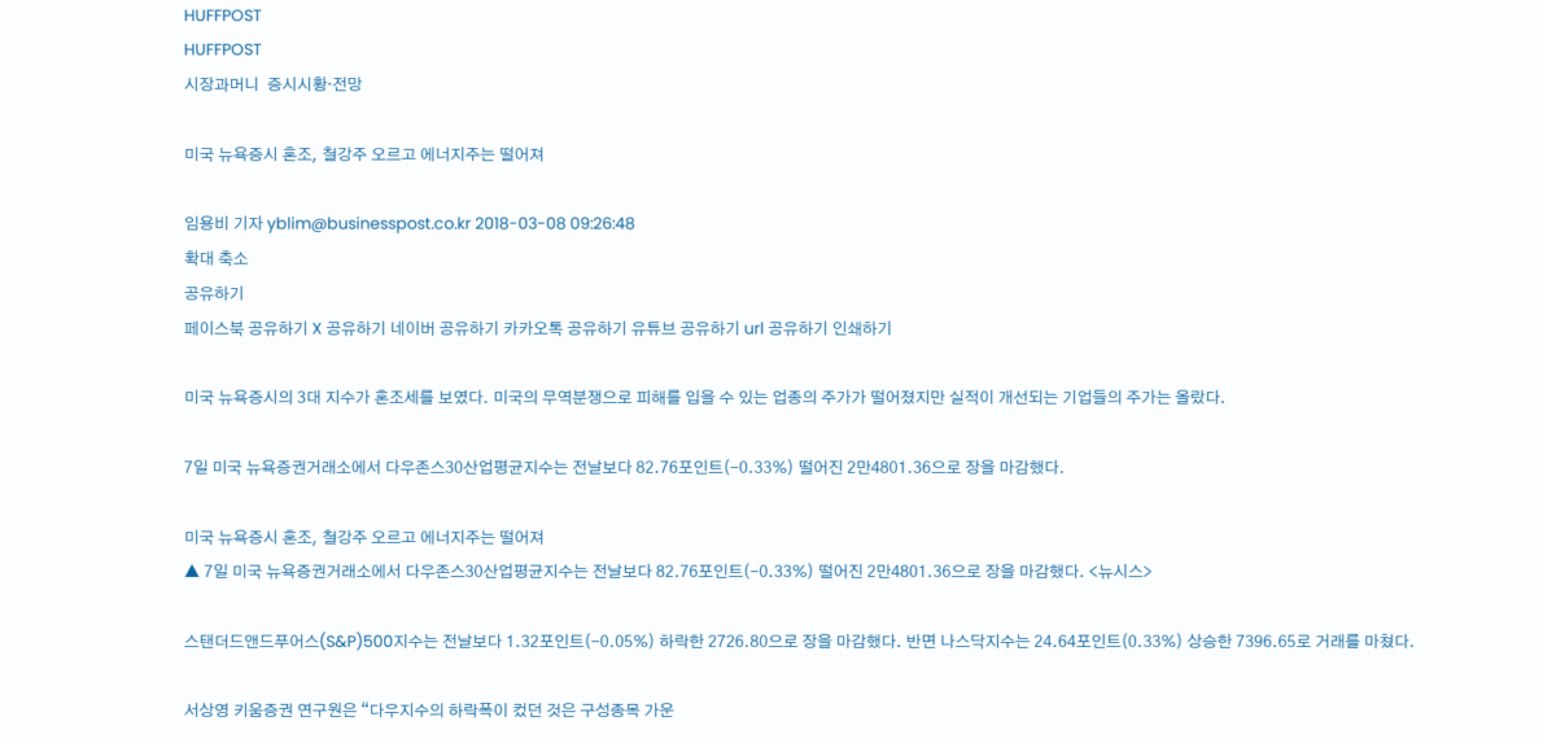HUFFPOST
HUFFPOST
시장과머니  증시시황·전망

미국 뉴욕증시 혼조, 철강주 오르고 에너지주는 떨어져

임용비 기자 yblim@businesspost.co.kr 2018-03-08 09:26:48
확대 축소
공유하기
페이스북 공유하기 X 공유하기 네이버 공유하기 카카오톡 공유하기 유튜브 공유하기 url 공유하기 인쇄하기

미국 뉴욕증시의 3대 지수가 혼조세를 보였다. 미국의 무역분쟁으로 피해를 입을 수 있는 업종의 주가가 떨어졌지만 실적이 개선되는 기업들의 주가는 올랐다.

7일 미국 뉴욕증권거래소에서 다우존스30산업평균지수는 전날보다 82.76포인트(-0.33%) 떨어진 2만4801.36으로 장을 마감했다.

미국 뉴욕증시 혼조, 철강주 오르고 에너지주는 떨어져
▲ 7일 미국 뉴욕증권거래소에서 다우존스30산업평균지수는 전날보다 82.76포인트(-0.33%) 떨어진 2만4801.36으로 장을 마감했다. <뉴시스>

스탠더드앤드푸어스(S&P)500지수는 전날보다 1.32포인트(-0.05%) 하락한 2726.80으로 장을 마감했다. 반면 나스닥지수는 24.64포인트(0.33%) 상승한 7396.65로 거래를 마쳤다.

서상영 키움증권 연구원은 “다우지수의 하락폭이 컸던 것은 구성종목 가운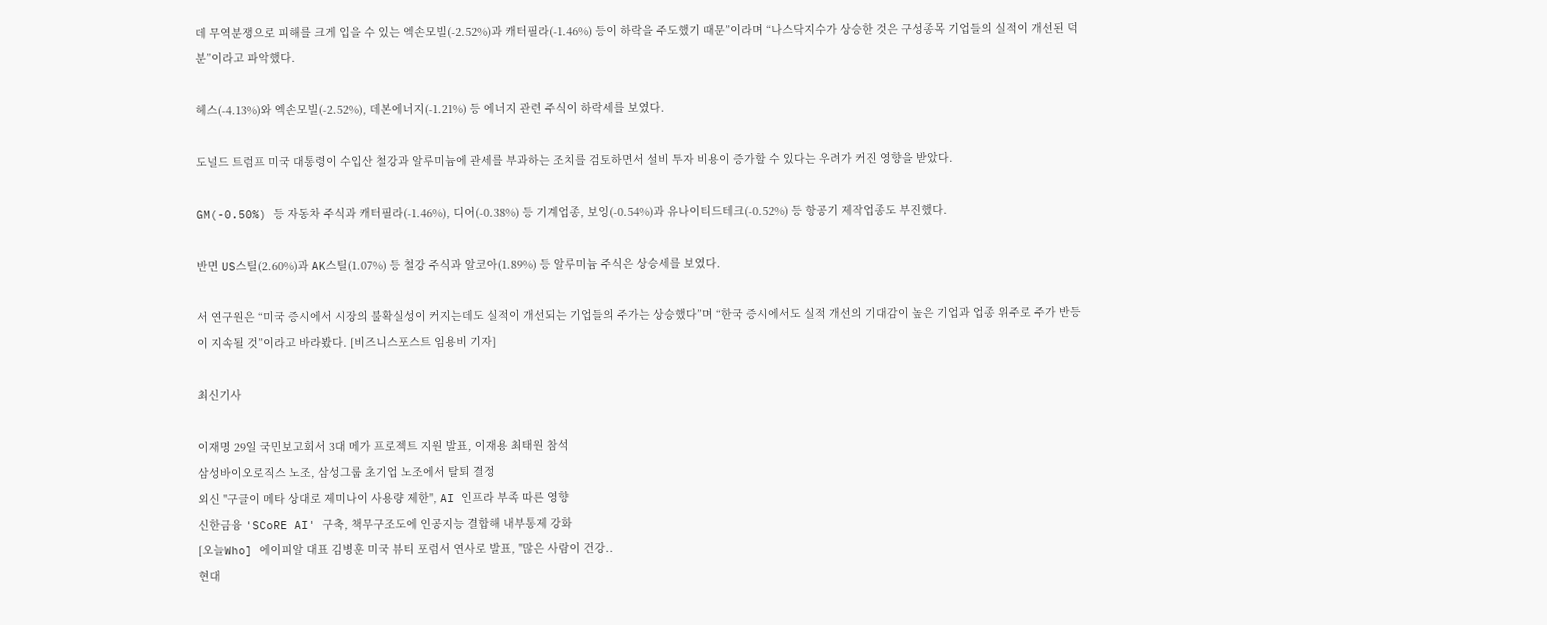데 무역분쟁으로 피해를 크게 입을 수 있는 엑손모빌(-2.52%)과 캐터필라(-1.46%) 등이 하락을 주도했기 때문”이라며 “나스닥지수가 상승한 것은 구성종목 기업들의 실적이 개선된 덕분”이라고 파악했다.

헤스(-4.13%)와 엑손모빌(-2.52%), 데본에너지(-1.21%) 등 에너지 관련 주식이 하락세를 보였다.

도널드 트럼프 미국 대통령이 수입산 철강과 알루미늄에 관세를 부과하는 조치를 검토하면서 설비 투자 비용이 증가할 수 있다는 우려가 커진 영향을 받았다.

GM(-0.50%) 등 자동차 주식과 캐터필라(-1.46%), 디어(-0.38%) 등 기계업종, 보잉(-0.54%)과 유나이티드테크(-0.52%) 등 항공기 제작업종도 부진했다.

반면 US스틸(2.60%)과 AK스틸(1.07%) 등 철강 주식과 알코아(1.89%) 등 알루미늄 주식은 상승세를 보였다.

서 연구원은 “미국 증시에서 시장의 불확실성이 커지는데도 실적이 개선되는 기업들의 주가는 상승했다”며 “한국 증시에서도 실적 개선의 기대감이 높은 기업과 업종 위주로 주가 반등이 지속될 것”이라고 바라봤다. [비즈니스포스트 임용비 기자]

최신기사

이재명 29일 국민보고회서 3대 메가 프로젝트 지원 발표, 이재용 최태원 참석
삼성바이오로직스 노조, 삼성그룹 초기업 노조에서 탈퇴 결정
외신 "구글이 메타 상대로 제미나이 사용량 제한", AI 인프라 부족 따른 영향
신한금융 'SCoRE AI' 구축, 책무구조도에 인공지능 결합해 내부통제 강화
[오늘Who] 에이피알 대표 김병훈 미국 뷰티 포럼서 연사로 발표, "많은 사람이 건강..
현대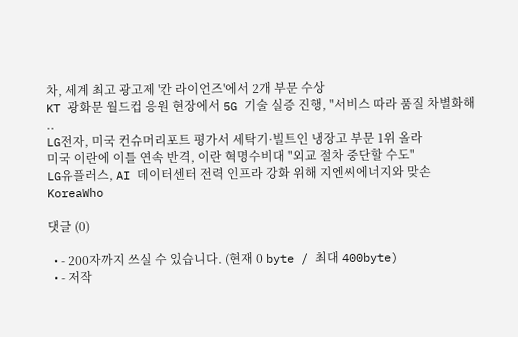차, 세계 최고 광고제 '칸 라이언즈'에서 2개 부문 수상
KT 광화문 월드컵 응원 현장에서 5G 기술 실증 진행, "서비스 따라 품질 차별화해 ..
LG전자, 미국 컨슈머리포트 평가서 세탁기·빌트인 냉장고 부문 1위 올라
미국 이란에 이틀 연속 반격, 이란 혁명수비대 "외교 절차 중단할 수도"
LG유플러스, AI 데이터센터 전력 인프라 강화 위해 지엔씨에너지와 맞손
KoreaWho

댓글 (0)

  • - 200자까지 쓰실 수 있습니다. (현재 0 byte / 최대 400byte)
  • - 저작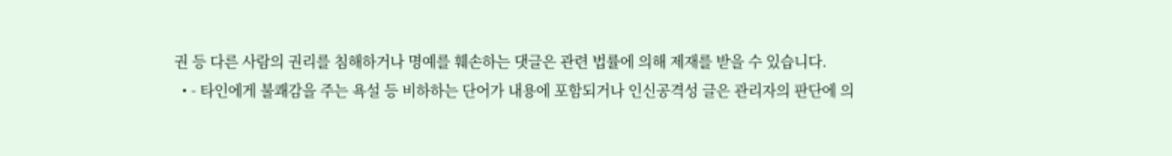권 등 다른 사람의 권리를 침해하거나 명예를 훼손하는 댓글은 관련 법률에 의해 제재를 받을 수 있습니다.
  • - 타인에게 불쾌감을 주는 욕설 등 비하하는 단어가 내용에 포함되거나 인신공격성 글은 관리자의 판단에 의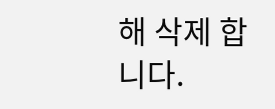해 삭제 합니다.